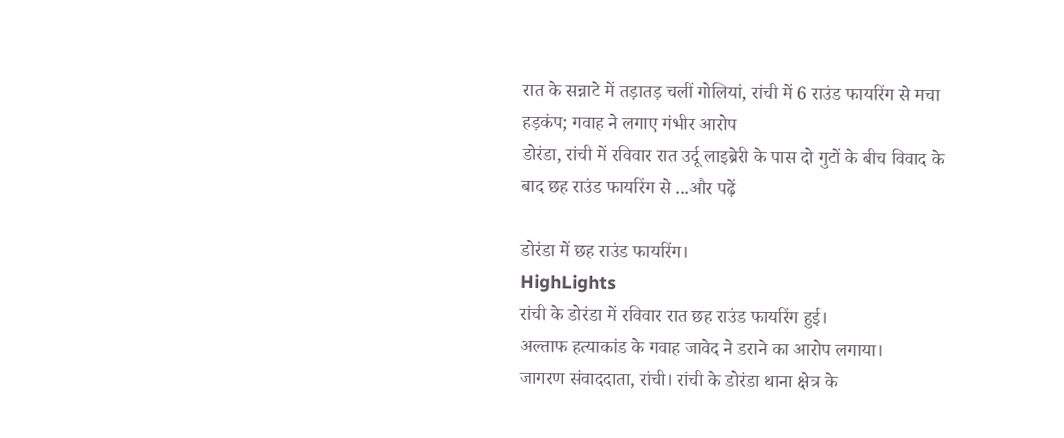रात के सन्नाटे में तड़ातड़ चलीं गोलियां, रांची में 6 राउंड फायरिंग से मचा हड़कंप; गवाह ने लगाए गंभीर आरोप
डोरंडा, रांची में रविवार रात उर्दू लाइब्रेरी के पास दो गुटों के बीच विवाद के बाद छह राउंड फायरिंग से ...और पढ़ें

डोरंडा में छह राउंड फायरिंग।
HighLights
रांची के डोरंडा में रविवार रात छह राउंड फायरिंग हुई।
अल्ताफ हत्याकांड के गवाह जावेद ने डराने का आरोप लगाया।
जागरण संवाददाता, रांची। रांची के डोरंडा थाना क्षेत्र के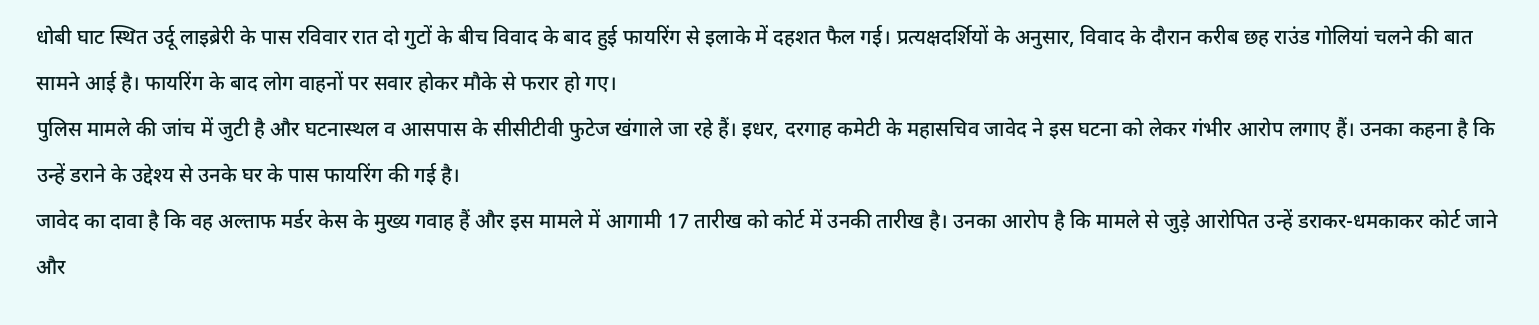धोबी घाट स्थित उर्दू लाइब्रेरी के पास रविवार रात दो गुटों के बीच विवाद के बाद हुई फायरिंग से इलाके में दहशत फैल गई। प्रत्यक्षदर्शियों के अनुसार, विवाद के दौरान करीब छह राउंड गोलियां चलने की बात सामने आई है। फायरिंग के बाद लोग वाहनों पर सवार होकर मौके से फरार हो गए।
पुलिस मामले की जांच में जुटी है और घटनास्थल व आसपास के सीसीटीवी फुटेज खंगाले जा रहे हैं। इधर, दरगाह कमेटी के महासचिव जावेद ने इस घटना को लेकर गंभीर आरोप लगाए हैं। उनका कहना है कि उन्हें डराने के उद्देश्य से उनके घर के पास फायरिंग की गई है।
जावेद का दावा है कि वह अल्ताफ मर्डर केस के मुख्य गवाह हैं और इस मामले में आगामी 17 तारीख को कोर्ट में उनकी तारीख है। उनका आरोप है कि मामले से जुड़े आरोपित उन्हें डराकर-धमकाकर कोर्ट जाने और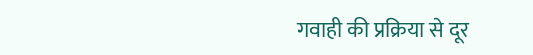गवाही की प्रक्रिया से दूर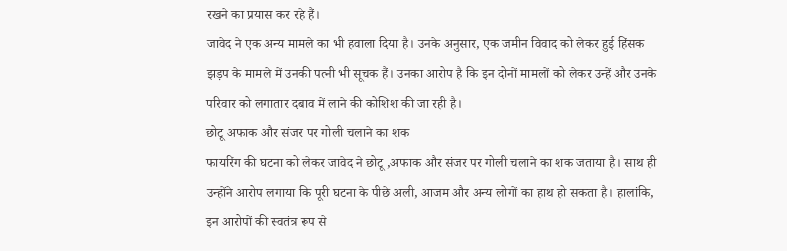रखने का प्रयास कर रहे हैं।
जावेद ने एक अन्य मामले का भी हवाला दिया है। उनके अनुसार, एक जमीन विवाद को लेकर हुई हिंसक झड़प के मामले में उनकी पत्नी भी सूचक हैं। उनका आरोप है कि इन दोनों मामलों को लेकर उन्हें और उनके परिवार को लगातार दबाव में लाने की कोशिश की जा रही है।
छोटू अफाक और संजर पर गोली चलाने का शक
फायरिंग की घटना को लेकर जावेद ने छोटू ,अफाक और संजर पर गोली चलाने का शक जताया है। साथ ही उन्होंने आरोप लगाया कि पूरी घटना के पीछे अली, आजम और अन्य लोगों का हाथ हो सकता है। हालांकि, इन आरोपों की स्वतंत्र रूप से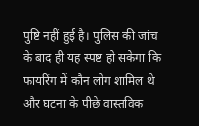पुष्टि नहीं हुई है। पुलिस की जांच के बाद ही यह स्पष्ट हो सकेगा कि फायरिंग में कौन लोग शामिल थे और घटना के पीछे वास्तविक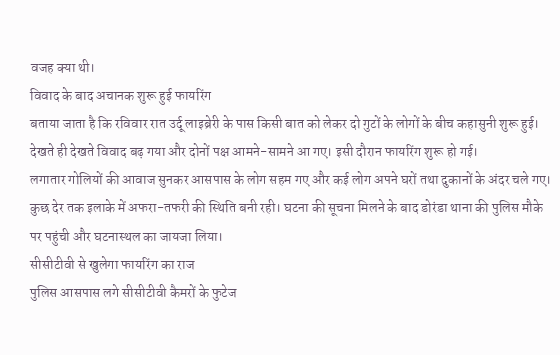वजह क्या थी।
विवाद के बाद अचानक शुरू हुई फायरिंग
बताया जाता है कि रविवार रात उर्दू लाइब्रेरी के पास किसी बात को लेकर दो गुटों के लोगों के बीच कहासुनी शुरू हुई। देखते ही देखते विवाद बढ़ गया और दोनों पक्ष आमने-सामने आ गए। इसी दौरान फायरिंग शुरू हो गई।
लगातार गोलियों की आवाज सुनकर आसपास के लोग सहम गए और कई लोग अपने घरों तथा दुकानों के अंदर चले गए। कुछ देर तक इलाके में अफरा-तफरी की स्थिति बनी रही। घटना की सूचना मिलने के बाद डोरंडा थाना की पुलिस मौके पर पहुंची और घटनास्थल का जायजा लिया।
सीसीटीवी से खुलेगा फायरिंग का राज
पुलिस आसपास लगे सीसीटीवी कैमरों के फुटेज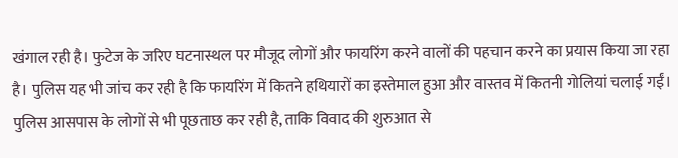खंगाल रही है। फुटेज के जरिए घटनास्थल पर मौजूद लोगों और फायरिंग करने वालों की पहचान करने का प्रयास किया जा रहा है। पुलिस यह भी जांच कर रही है कि फायरिंग में कितने हथियारों का इस्तेमाल हुआ और वास्तव में कितनी गोलियां चलाई गईं।
पुलिस आसपास के लोगों से भी पूछताछ कर रही है, ताकि विवाद की शुरुआत से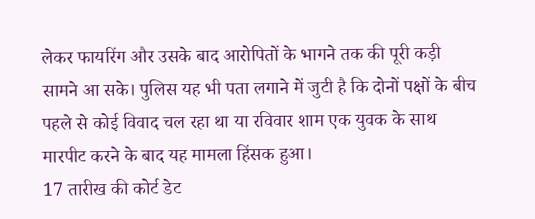लेकर फायरिंग और उसके बाद आरोपितों के भागने तक की पूरी कड़ी सामने आ सके। पुलिस यह भी पता लगाने में जुटी है कि दोनों पक्षों के बीच पहले से कोई विवाद चल रहा था या रविवार शाम एक युवक के साथ मारपीट करने के बाद यह मामला हिंसक हुआ।
17 तारीख की कोर्ट डेट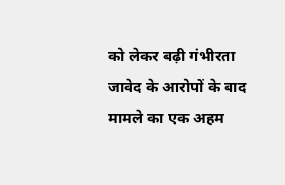को लेकर बढ़ी गंभीरता
जावेद के आरोपों के बाद मामले का एक अहम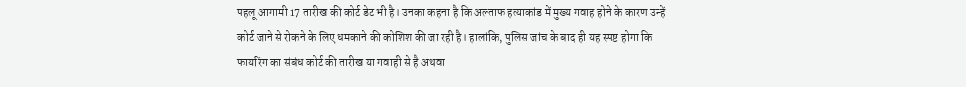पहलू आगामी 17 तारीख की कोर्ट डेट भी है। उनका कहना है कि अल्ताफ हत्याकांड में मुख्य गवाह होने के कारण उन्हें कोर्ट जाने से रोकने के लिए धमकाने की कोशिश की जा रही है। हालांकि, पुलिस जांच के बाद ही यह स्पष्ट होगा कि फायरिंग का संबंध कोर्ट की तारीख या गवाही से है अथवा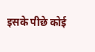इसके पीछे कोई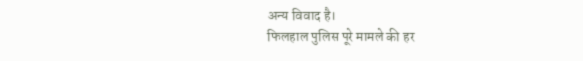अन्य विवाद है।
फिलहाल पुलिस पूरे मामले की हर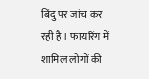बिंदु पर जांच कर रही है। फायरिंग में शामिल लोगों की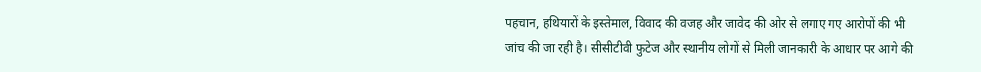पहचान, हथियारों के इस्तेमाल, विवाद की वजह और जावेद की ओर से लगाए गए आरोपों की भी जांच की जा रही है। सीसीटीवी फुटेज और स्थानीय लोगों से मिली जानकारी के आधार पर आगे की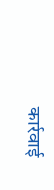कार्रवाई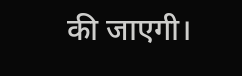की जाएगी।